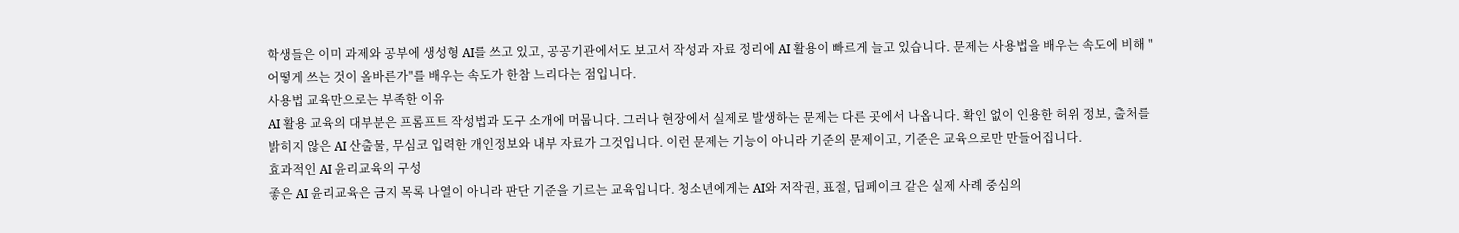학생들은 이미 과제와 공부에 생성형 AI를 쓰고 있고, 공공기관에서도 보고서 작성과 자료 정리에 AI 활용이 빠르게 늘고 있습니다. 문제는 사용법을 배우는 속도에 비해 "어떻게 쓰는 것이 올바른가"를 배우는 속도가 한참 느리다는 점입니다.
사용법 교육만으로는 부족한 이유
AI 활용 교육의 대부분은 프롬프트 작성법과 도구 소개에 머뭅니다. 그러나 현장에서 실제로 발생하는 문제는 다른 곳에서 나옵니다. 확인 없이 인용한 허위 정보, 출처를 밝히지 않은 AI 산출물, 무심코 입력한 개인정보와 내부 자료가 그것입니다. 이런 문제는 기능이 아니라 기준의 문제이고, 기준은 교육으로만 만들어집니다.
효과적인 AI 윤리교육의 구성
좋은 AI 윤리교육은 금지 목록 나열이 아니라 판단 기준을 기르는 교육입니다. 청소년에게는 AI와 저작권, 표절, 딥페이크 같은 실제 사례 중심의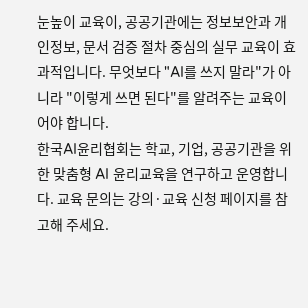눈높이 교육이, 공공기관에는 정보보안과 개인정보, 문서 검증 절차 중심의 실무 교육이 효과적입니다. 무엇보다 "AI를 쓰지 말라"가 아니라 "이렇게 쓰면 된다"를 알려주는 교육이어야 합니다.
한국AI윤리협회는 학교, 기업, 공공기관을 위한 맞춤형 AI 윤리교육을 연구하고 운영합니다. 교육 문의는 강의·교육 신청 페이지를 참고해 주세요.